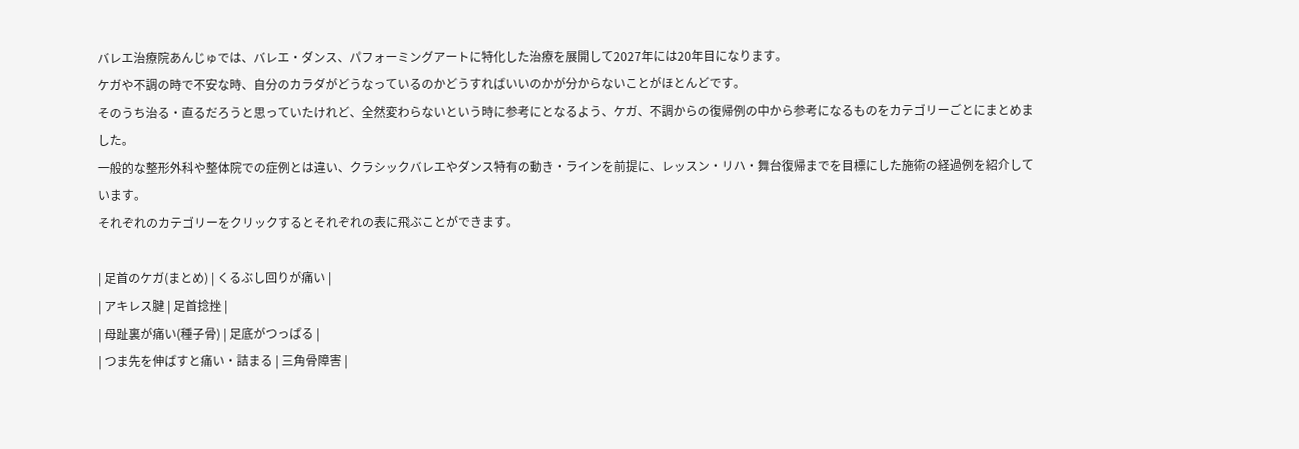バレエ治療院あんじゅでは、バレエ・ダンス、パフォーミングアートに特化した治療を展開して2027年には20年目になります。
ケガや不調の時で不安な時、自分のカラダがどうなっているのかどうすればいいのかが分からないことがほとんどです。
そのうち治る・直るだろうと思っていたけれど、全然変わらないという時に参考にとなるよう、ケガ、不調からの復帰例の中から参考になるものをカテゴリーごとにまとめました。
一般的な整形外科や整体院での症例とは違い、クラシックバレエやダンス特有の動き・ラインを前提に、レッスン・リハ・舞台復帰までを目標にした施術の経過例を紹介しています。
それぞれのカテゴリーをクリックするとそれぞれの表に飛ぶことができます。

| 足首のケガ(まとめ) | くるぶし回りが痛い |
| アキレス腱 | 足首捻挫 |
| 母趾裏が痛い(種子骨) | 足底がつっぱる |
| つま先を伸ばすと痛い・詰まる | 三角骨障害 |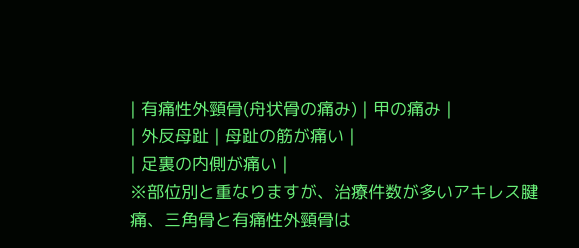| 有痛性外頸骨(舟状骨の痛み) | 甲の痛み |
| 外反母趾 | 母趾の筋が痛い |
| 足裏の内側が痛い |
※部位別と重なりますが、治療件数が多いアキレス腱痛、三角骨と有痛性外頸骨は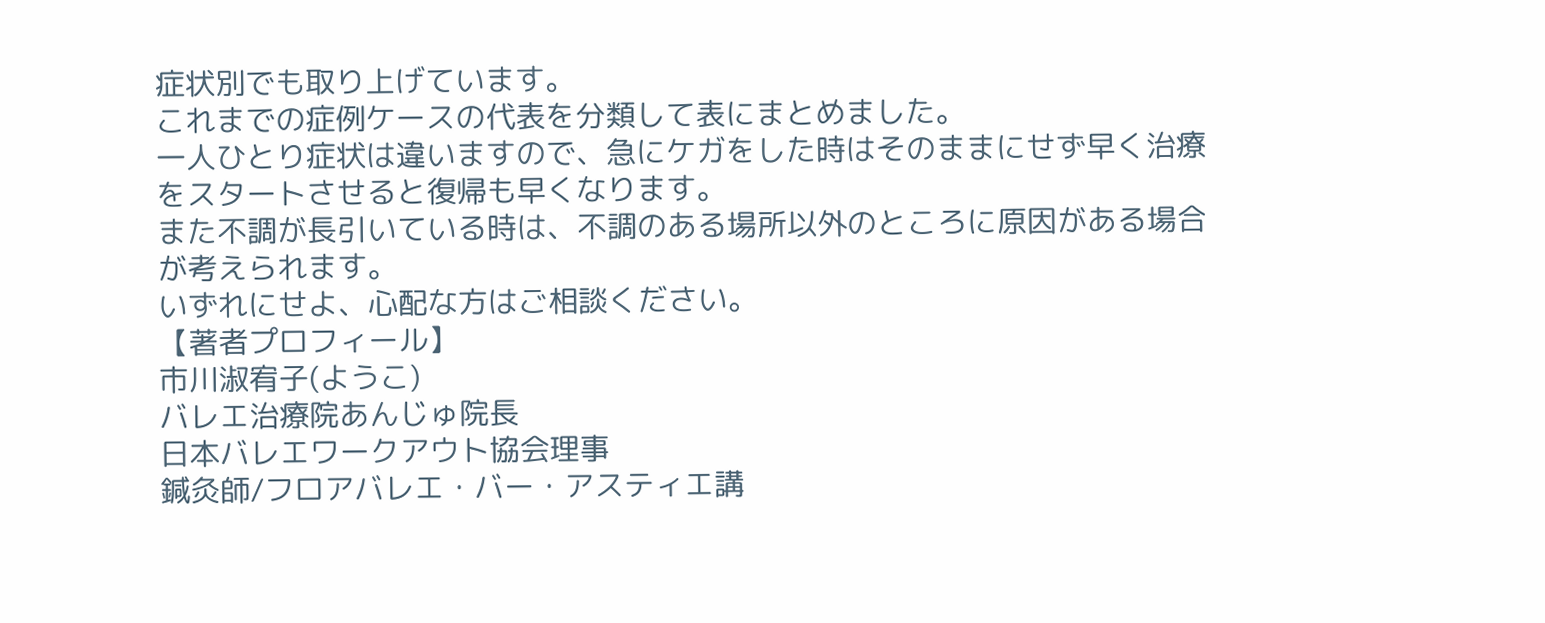症状別でも取り上げています。
これまでの症例ケースの代表を分類して表にまとめました。
一人ひとり症状は違いますので、急にケガをした時はそのままにせず早く治療をスタートさせると復帰も早くなります。
また不調が長引いている時は、不調のある場所以外のところに原因がある場合が考えられます。
いずれにせよ、心配な方はご相談ください。
【著者プロフィール】
市川淑宥子(ようこ)
バレエ治療院あんじゅ院長
日本バレエワークアウト協会理事
鍼灸師/フロアバレエ・バー・アスティエ講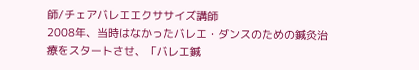師/チェアバレエエクササイズ講師
2008年、当時はなかったバレエ・ダンスのための鍼灸治療をスタートさせ、「バレエ鍼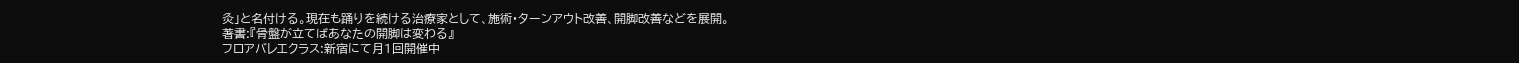灸」と名付ける。現在も踊りを続ける治療家として、施術・ターンアウト改善、開脚改善などを展開。
著書:『骨盤が立てばあなたの開脚は変わる』
フロアバレエクラス:新宿にて月1回開催中